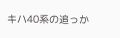キハ40系の追っか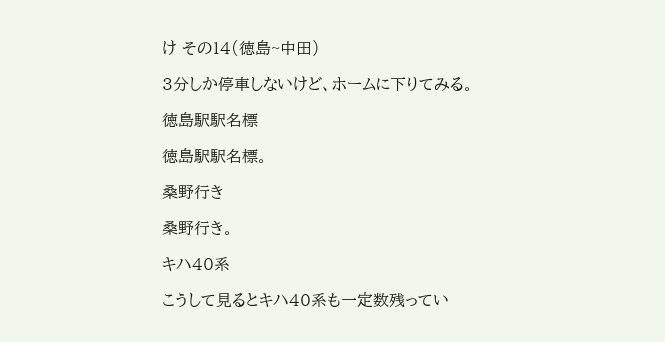け その14(徳島~中田)

3分しか停車しないけど、ホームに下りてみる。

徳島駅駅名標

徳島駅駅名標。

桑野行き

桑野行き。

キハ40系

こうして見るとキハ40系も一定数残ってい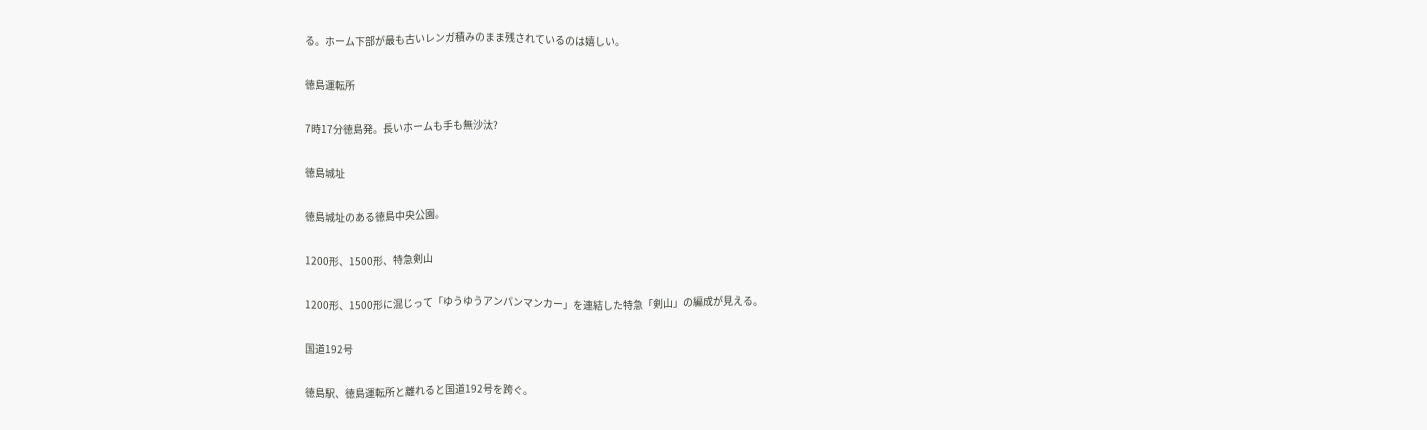る。ホーム下部が最も古いレンガ積みのまま残されているのは嬉しい。

徳島運転所

7時17分徳島発。長いホームも手も無沙汰?

徳島城址

徳島城址のある徳島中央公園。

1200形、1500形、特急剣山

1200形、1500形に混じって「ゆうゆうアンパンマンカー」を連結した特急「剣山」の編成が見える。

国道192号

徳島駅、徳島運転所と離れると国道192号を跨ぐ。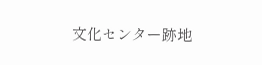文化センター跡地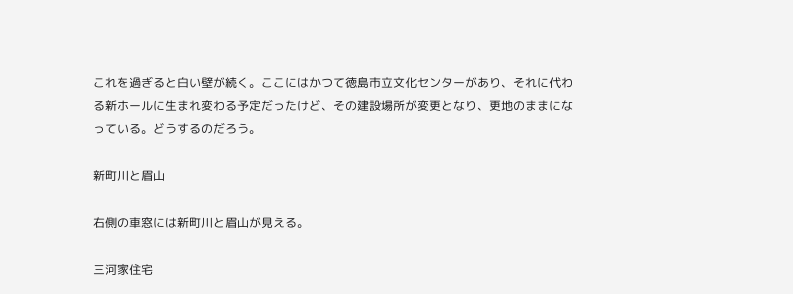これを過ぎると白い壁が続く。ここにはかつて徳島市立文化センターがあり、それに代わる新ホールに生まれ変わる予定だったけど、その建設場所が変更となり、更地のままになっている。どうするのだろう。

新町川と眉山

右側の車窓には新町川と眉山が見える。

三河家住宅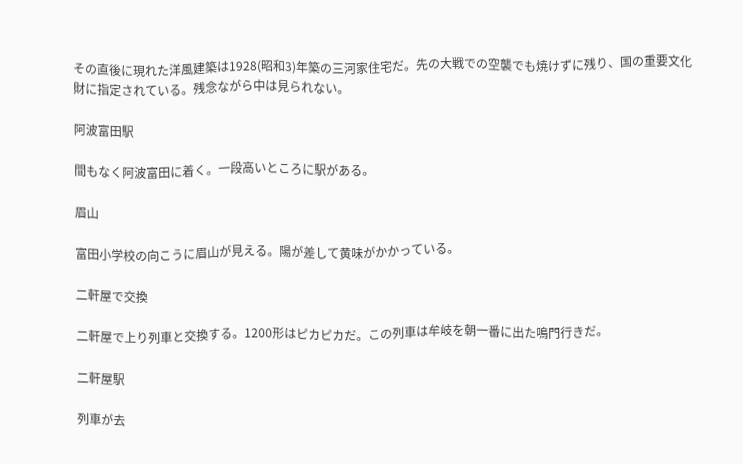その直後に現れた洋風建築は1928(昭和3)年築の三河家住宅だ。先の大戦での空襲でも焼けずに残り、国の重要文化財に指定されている。残念ながら中は見られない。

阿波富田駅

間もなく阿波富田に着く。一段高いところに駅がある。

眉山

富田小学校の向こうに眉山が見える。陽が差して黄味がかかっている。

二軒屋で交換

二軒屋で上り列車と交換する。1200形はピカピカだ。この列車は牟岐を朝一番に出た鳴門行きだ。

二軒屋駅

列車が去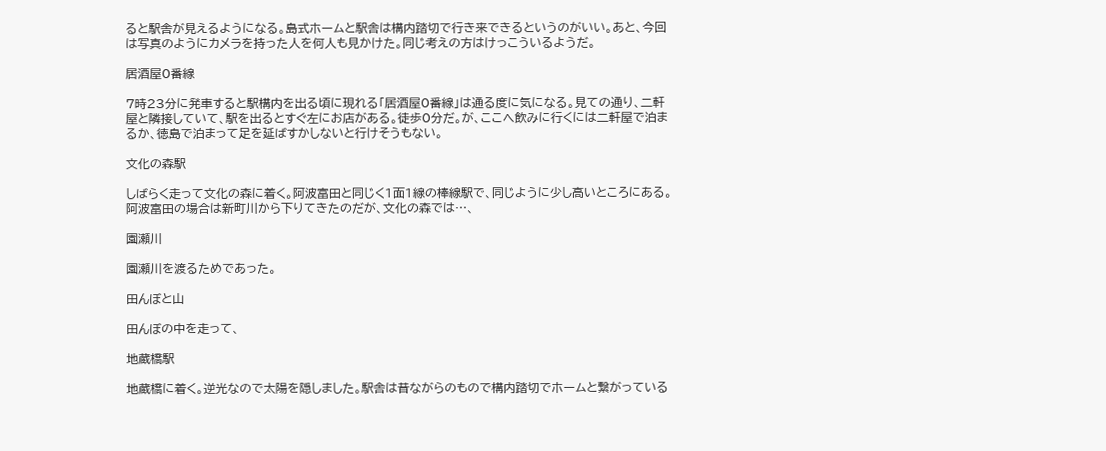ると駅舎が見えるようになる。島式ホームと駅舎は構内踏切で行き来できるというのがいい。あと、今回は写真のようにカメラを持った人を何人も見かけた。同じ考えの方はけっこういるようだ。

居酒屋0番線

7時23分に発車すると駅構内を出る頃に現れる「居酒屋0番線」は通る度に気になる。見ての通り、二軒屋と隣接していて、駅を出るとすぐ左にお店がある。徒歩0分だ。が、ここへ飲みに行くには二軒屋で泊まるか、徳島で泊まって足を延ばすかしないと行けそうもない。

文化の森駅

しばらく走って文化の森に着く。阿波富田と同じく1面1線の棒線駅で、同じように少し高いところにある。阿波富田の場合は新町川から下りてきたのだが、文化の森では…、

園瀬川

園瀬川を渡るためであった。

田んぼと山

田んぼの中を走って、

地蔵橋駅

地蔵橋に着く。逆光なので太陽を隠しました。駅舎は昔ながらのもので構内踏切でホームと繋がっている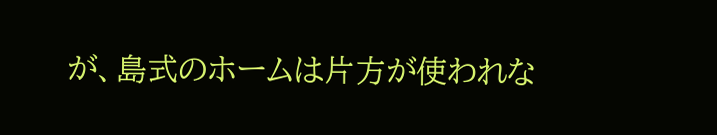が、島式のホームは片方が使われな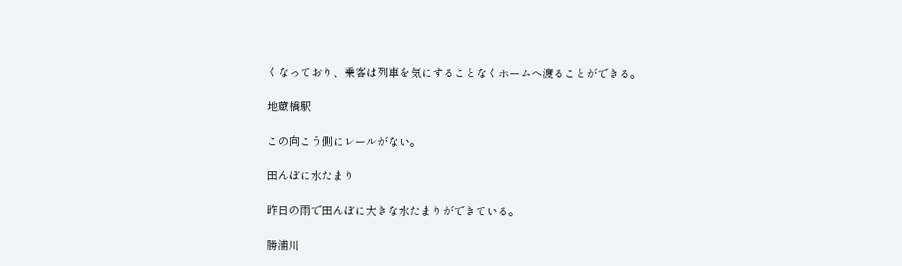くなっており、乗客は列車を気にすることなくホームへ渡ることができる。

地蔵橋駅

この向こう側にレールがない。

田んぼに水たまり

昨日の雨で田んぼに大きな水たまりができている。

勝浦川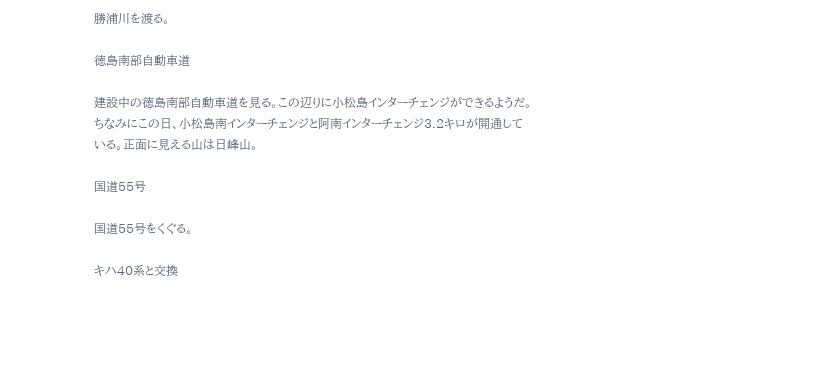勝浦川を渡る。

徳島南部自動車道

建設中の徳島南部自動車道を見る。この辺りに小松島インターチェンジができるようだ。ちなみにこの日、小松島南インターチェンジと阿南インターチェンジ3.2キロが開通している。正面に見える山は日峰山。

国道55号

国道55号をくぐる。

キハ40系と交換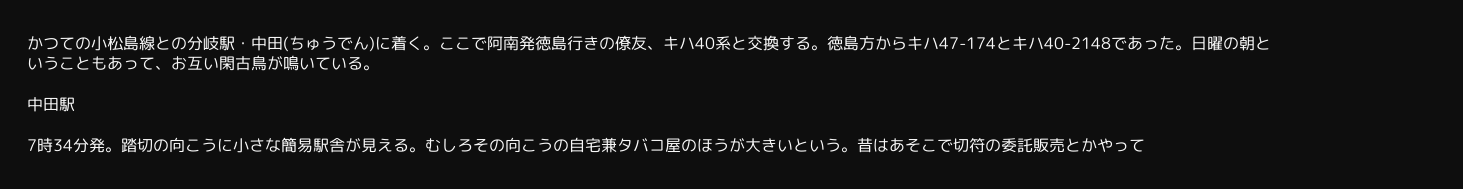かつての小松島線との分岐駅・中田(ちゅうでん)に着く。ここで阿南発徳島行きの僚友、キハ40系と交換する。徳島方からキハ47-174とキハ40-2148であった。日曜の朝ということもあって、お互い閑古鳥が鳴いている。

中田駅

7時34分発。踏切の向こうに小さな簡易駅舎が見える。むしろその向こうの自宅兼タバコ屋のほうが大きいという。昔はあそこで切符の委託販売とかやって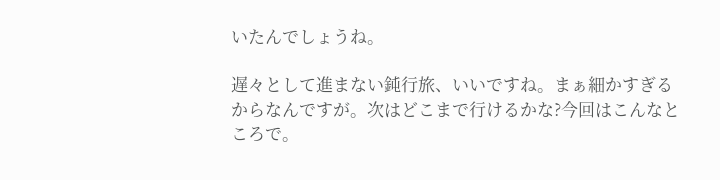いたんでしょうね。

遅々として進まない鈍行旅、いいですね。まぁ細かすぎるからなんですが。次はどこまで行けるかな?今回はこんなところで。